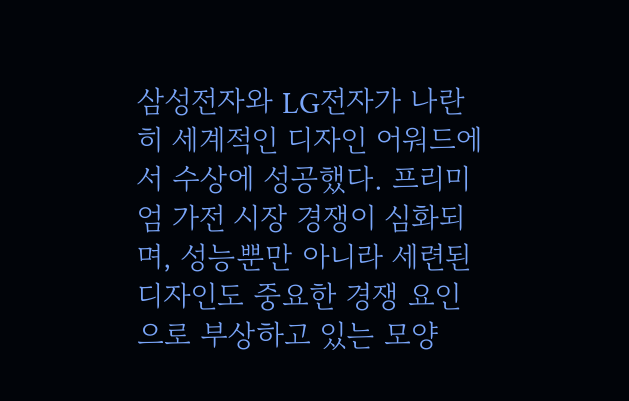삼성전자와 LG전자가 나란히 세계적인 디자인 어워드에서 수상에 성공했다. 프리미엄 가전 시장 경쟁이 심화되며, 성능뿐만 아니라 세련된 디자인도 중요한 경쟁 요인으로 부상하고 있는 모양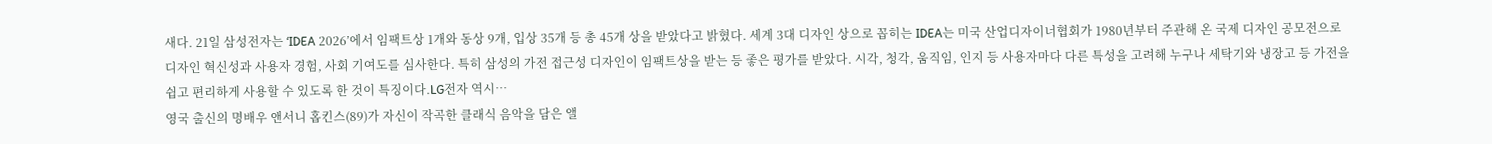새다. 21일 삼성전자는 ‘IDEA 2026’에서 임팩트상 1개와 동상 9개, 입상 35개 등 총 45개 상을 받았다고 밝혔다. 세계 3대 디자인 상으로 꼽히는 IDEA는 미국 산업디자이너협회가 1980년부터 주관해 온 국제 디자인 공모전으로 디자인 혁신성과 사용자 경험, 사회 기여도를 심사한다. 특히 삼성의 가전 접근성 디자인이 임팩트상을 받는 등 좋은 평가를 받았다. 시각, 청각, 움직임, 인지 등 사용자마다 다른 특성을 고려해 누구나 세탁기와 냉장고 등 가전을 쉽고 편리하게 사용할 수 있도록 한 것이 특징이다.LG전자 역시…
영국 출신의 명배우 앤서니 홉킨스(89)가 자신이 작곡한 클래식 음악을 담은 앨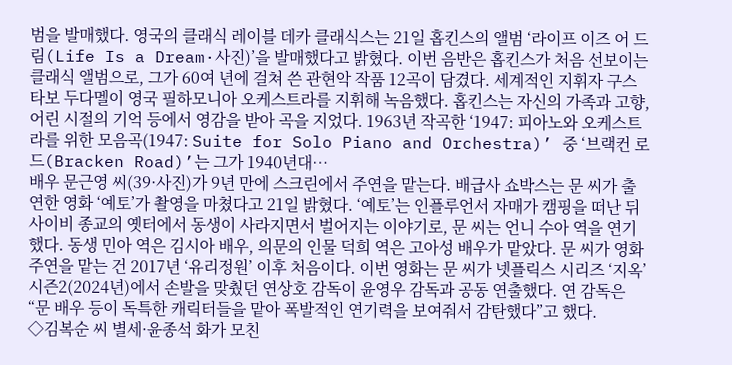범을 발매했다. 영국의 클래식 레이블 데카 클래식스는 21일 홉킨스의 앨범 ‘라이프 이즈 어 드림(Life Is a Dream·사진)’을 발매했다고 밝혔다. 이번 음반은 홉킨스가 처음 선보이는 클래식 앨범으로, 그가 60여 년에 걸쳐 쓴 관현악 작품 12곡이 담겼다. 세계적인 지휘자 구스타보 두다멜이 영국 필하모니아 오케스트라를 지휘해 녹음했다. 홉킨스는 자신의 가족과 고향, 어린 시절의 기억 등에서 영감을 받아 곡을 지었다. 1963년 작곡한 ‘1947: 피아노와 오케스트라를 위한 모음곡(1947: Suite for Solo Piano and Orchestra)’ 중 ‘브랙컨 로드(Bracken Road)’는 그가 1940년대…
배우 문근영 씨(39·사진)가 9년 만에 스크린에서 주연을 맡는다. 배급사 쇼박스는 문 씨가 출연한 영화 ‘예토’가 촬영을 마쳤다고 21일 밝혔다. ‘예토’는 인플루언서 자매가 캠핑을 떠난 뒤 사이비 종교의 옛터에서 동생이 사라지면서 벌어지는 이야기로, 문 씨는 언니 수아 역을 연기했다. 동생 민아 역은 김시아 배우, 의문의 인물 덕희 역은 고아성 배우가 맡았다. 문 씨가 영화 주연을 맡는 건 2017년 ‘유리정원’ 이후 처음이다. 이번 영화는 문 씨가 넷플릭스 시리즈 ‘지옥’ 시즌2(2024년)에서 손발을 맞췄던 연상호 감독이 윤영우 감독과 공동 연출했다. 연 감독은 “문 배우 등이 독특한 캐릭터들을 맡아 폭발적인 연기력을 보여줘서 감탄했다”고 했다.
◇김복순 씨 별세·윤종석 화가 모친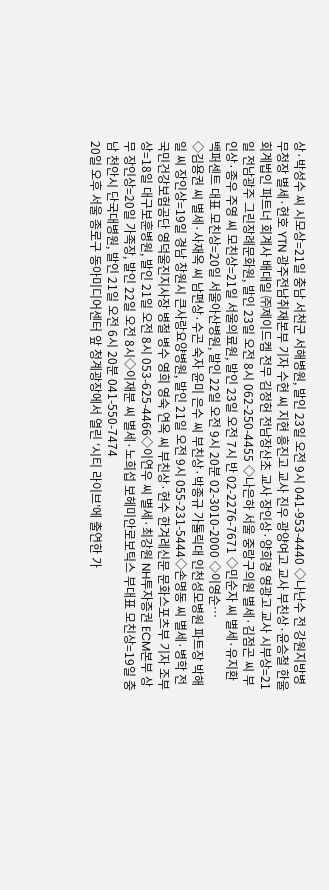상·박성수 씨 시모상=21일 충남 서천군 서해병원, 발인 23일 오전 9시 041-953-4440 ◇나난수 전 강원지방병무청장 별세·현호 YTN 광주전남취재본부 기자 수현 씨 지현 흥진고 교사 진우 광양여고 교사 부친상·윤승철 한울회계법인 파트너 회계사 배대일 ㈜제이드켐 전무 김정헌 전남장산초 교사 장인상·양희경 영광고 교사 시부상=21일 전남광주 그린장례문화원, 발인 23일 오전 8시 062-250-4455 ◇나은하 서울 중랑구의원 별세·김점곤 씨 부인상·종우 주영 씨 모친상=21일 서울의료원, 발인 23일 오전 7시 반 02-2276-7671 ◇민순자 씨 별세·유지환 백퍼센트 대표 모친상=20일 서울아산병원, 발인 22일 오전 9시 20분 02-3010-2000 ◇이영순…
◇김용권 씨 별세·사재옥 씨 남편상·수곤 숙자 윤미 은수 씨 부친상·박종규 가톨릭대 인천성모병원 파트장 박해일 씨 장인상=19일 경남 창원시 큰사랑요양병원, 발인 21일 오전 9시 055-231-5444◇손명동 씨 별세·병학 전 국민건강보험공단 영덕울진지사장 병철 병수 영희 영숙 연옥 씨 부친상·현수 한겨레신문 문화스포츠부 기자 조부상=18일 대구보훈병원, 발인 21일 오전 8시 053-625-4466◇이연우 씨 별세·최강원 NH투자증권 ECM본부 상무 장인상=20일 가족장, 발인 22일 오전 8시◇이재분 씨 별세·노희섭 보헤미안로보틱스 부대표 모친상=19일 충남 천안시 단국대병원, 발인 21일 오전 6시 20분 041-550-7474
20일 오후 서울 종로구 동아미디어센터 앞 청계광장에서 열린 ‘시티 라이브’에 출연한 가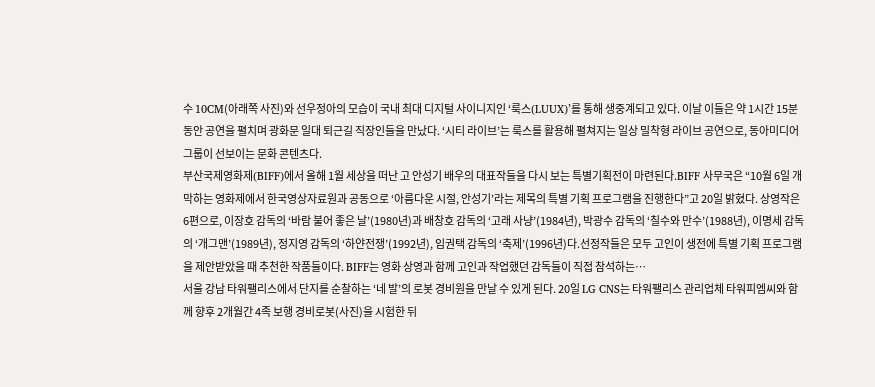수 10CM(아래쪽 사진)와 선우정아의 모습이 국내 최대 디지털 사이니지인 ‘룩스(LUUX)’를 통해 생중계되고 있다. 이날 이들은 약 1시간 15분 동안 공연을 펼치며 광화문 일대 퇴근길 직장인들을 만났다. ‘시티 라이브’는 룩스를 활용해 펼쳐지는 일상 밀착형 라이브 공연으로, 동아미디어그룹이 선보이는 문화 콘텐츠다.
부산국제영화제(BIFF)에서 올해 1월 세상을 떠난 고 안성기 배우의 대표작들을 다시 보는 특별기획전이 마련된다.BIFF 사무국은 “10월 6일 개막하는 영화제에서 한국영상자료원과 공동으로 ‘아름다운 시절, 안성기’라는 제목의 특별 기획 프로그램을 진행한다”고 20일 밝혔다. 상영작은 6편으로, 이장호 감독의 ‘바람 불어 좋은 날’(1980년)과 배창호 감독의 ‘고래 사냥’(1984년), 박광수 감독의 ‘칠수와 만수’(1988년), 이명세 감독의 ‘개그맨’(1989년), 정지영 감독의 ‘하얀전쟁’(1992년), 임권택 감독의 ‘축제’(1996년)다.선정작들은 모두 고인이 생전에 특별 기획 프로그램을 제안받았을 때 추천한 작품들이다. BIFF는 영화 상영과 함께 고인과 작업했던 감독들이 직접 참석하는…
서울 강남 타워팰리스에서 단지를 순찰하는 ‘네 발’의 로봇 경비원을 만날 수 있게 된다. 20일 LG CNS는 타워팰리스 관리업체 타워피엠씨와 함께 향후 2개월간 4족 보행 경비로봇(사진)을 시험한 뒤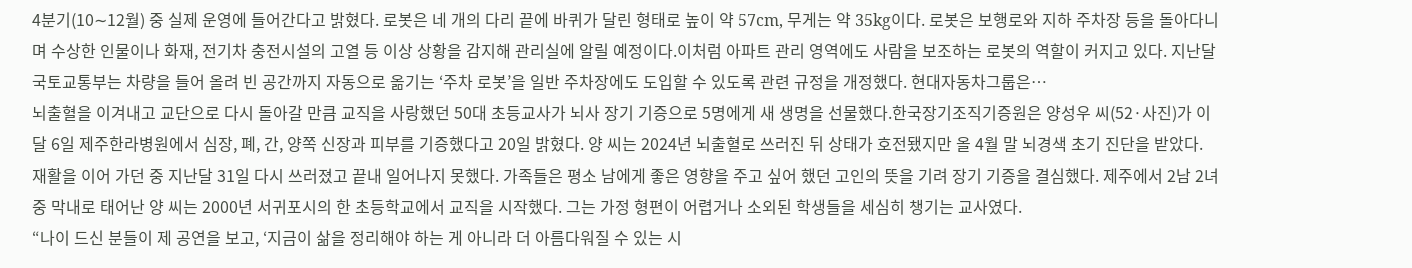4분기(10∼12월) 중 실제 운영에 들어간다고 밝혔다. 로봇은 네 개의 다리 끝에 바퀴가 달린 형태로 높이 약 57cm, 무게는 약 35kg이다. 로봇은 보행로와 지하 주차장 등을 돌아다니며 수상한 인물이나 화재, 전기차 충전시설의 고열 등 이상 상황을 감지해 관리실에 알릴 예정이다.이처럼 아파트 관리 영역에도 사람을 보조하는 로봇의 역할이 커지고 있다. 지난달 국토교통부는 차량을 들어 올려 빈 공간까지 자동으로 옮기는 ‘주차 로봇’을 일반 주차장에도 도입할 수 있도록 관련 규정을 개정했다. 현대자동차그룹은…
뇌출혈을 이겨내고 교단으로 다시 돌아갈 만큼 교직을 사랑했던 50대 초등교사가 뇌사 장기 기증으로 5명에게 새 생명을 선물했다.한국장기조직기증원은 양성우 씨(52·사진)가 이달 6일 제주한라병원에서 심장, 폐, 간, 양쪽 신장과 피부를 기증했다고 20일 밝혔다. 양 씨는 2024년 뇌출혈로 쓰러진 뒤 상태가 호전됐지만 올 4월 말 뇌경색 초기 진단을 받았다. 재활을 이어 가던 중 지난달 31일 다시 쓰러졌고 끝내 일어나지 못했다. 가족들은 평소 남에게 좋은 영향을 주고 싶어 했던 고인의 뜻을 기려 장기 기증을 결심했다. 제주에서 2남 2녀 중 막내로 태어난 양 씨는 2000년 서귀포시의 한 초등학교에서 교직을 시작했다. 그는 가정 형편이 어렵거나 소외된 학생들을 세심히 챙기는 교사였다.
“나이 드신 분들이 제 공연을 보고, ‘지금이 삶을 정리해야 하는 게 아니라 더 아름다워질 수 있는 시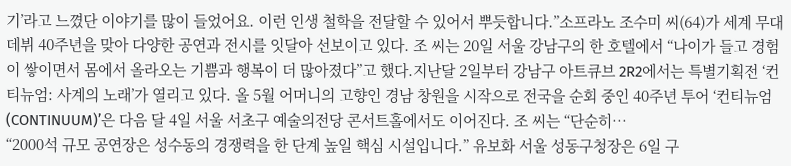기’라고 느꼈단 이야기를 많이 들었어요. 이런 인생 철학을 전달할 수 있어서 뿌듯합니다.”소프라노 조수미 씨(64)가 세계 무대 데뷔 40주년을 맞아 다양한 공연과 전시를 잇달아 선보이고 있다. 조 씨는 20일 서울 강남구의 한 호텔에서 “나이가 들고 경험이 쌓이면서 몸에서 올라오는 기쁨과 행복이 더 많아졌다”고 했다.지난달 2일부터 강남구 아트큐브 2R2에서는 특별기획전 ‘컨티뉴엄: 사계의 노래’가 열리고 있다. 올 5월 어머니의 고향인 경남 창원을 시작으로 전국을 순회 중인 40주년 투어 ‘컨티뉴엄(CONTINUUM)’은 다음 달 4일 서울 서초구 예술의전당 콘서트홀에서도 이어진다. 조 씨는 “단순히…
“2000석 규모 공연장은 성수동의 경쟁력을 한 단계 높일 핵심 시설입니다.” 유보화 서울 성동구청장은 6일 구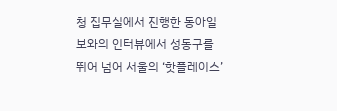청 집무실에서 진행한 동아일보와의 인터뷰에서 성동구를 뛰어 넘어 서울의 ‘핫플레이스’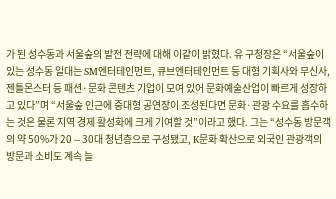가 된 성수동과 서울숲의 발전 전략에 대해 이같이 밝혔다. 유 구청장은 “서울숲이 있는 성수동 일대는 SM엔터테인먼트, 큐브엔터테인먼트 등 대형 기획사와 무신사, 젠틀몬스터 등 패션·문화 콘텐츠 기업이 모여 있어 문화예술산업이 빠르게 성장하고 있다”며 “서울숲 인근에 중대형 공연장이 조성된다면 문화·관광 수요를 흡수하는 것은 물론 지역 경제 활성화에 크게 기여할 것”이라고 했다. 그는 “성수동 방문객의 약 50%가 20∼30대 청년층으로 구성됐고, K문화 확산으로 외국인 관광객의 방문과 소비도 계속 늘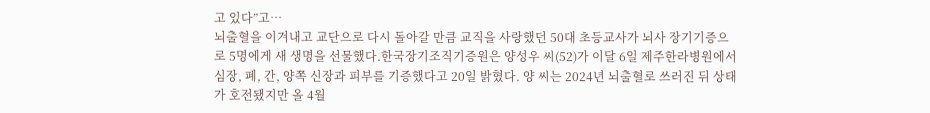고 있다”고…
뇌출혈을 이겨내고 교단으로 다시 돌아갈 만큼 교직을 사랑했던 50대 초등교사가 뇌사 장기기증으로 5명에게 새 생명을 선물했다.한국장기조직기증원은 양성우 씨(52)가 이달 6일 제주한라병원에서 심장, 폐, 간, 양쪽 신장과 피부를 기증했다고 20일 밝혔다. 양 씨는 2024년 뇌출혈로 쓰러진 뒤 상태가 호전됐지만 올 4월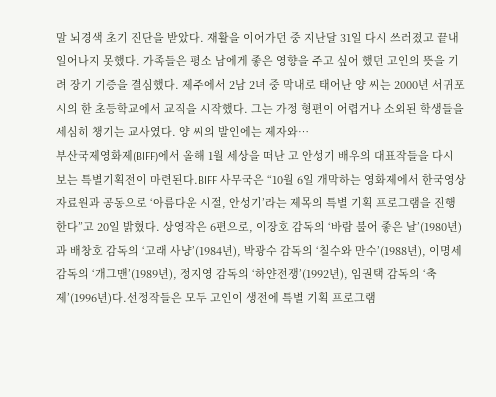말 뇌경색 초기 진단을 받았다. 재활을 이어가던 중 지난달 31일 다시 쓰러졌고 끝내 일어나지 못했다. 가족들은 평소 남에게 좋은 영향을 주고 싶어 했던 고인의 뜻을 기려 장기 기증을 결심했다. 제주에서 2남 2녀 중 막내로 태어난 양 씨는 2000년 서귀포시의 한 초등학교에서 교직을 시작했다. 그는 가정 형편이 어렵거나 소외된 학생들을 세심히 챙기는 교사였다. 양 씨의 발인에는 제자와…
부산국제영화제(BIFF)에서 올해 1월 세상을 떠난 고 안성기 배우의 대표작들을 다시 보는 특별기획전이 마련된다.BIFF 사무국은 “10월 6일 개막하는 영화제에서 한국영상자료원과 공동으로 ‘아름다운 시절, 안성기’라는 제목의 특별 기획 프로그램을 진행한다”고 20일 밝혔다. 상영작은 6편으로, 이장호 감독의 ‘바람 불어 좋은 날’(1980년)과 배창호 감독의 ‘고래 사냥’(1984년), 박광수 감독의 ‘칠수와 만수’(1988년), 이명세 감독의 ‘개그맨’(1989년), 정지영 감독의 ‘하얀전쟁’(1992년), 임권택 감독의 ‘축제’(1996년)다.선정작들은 모두 고인이 생전에 특별 기획 프로그램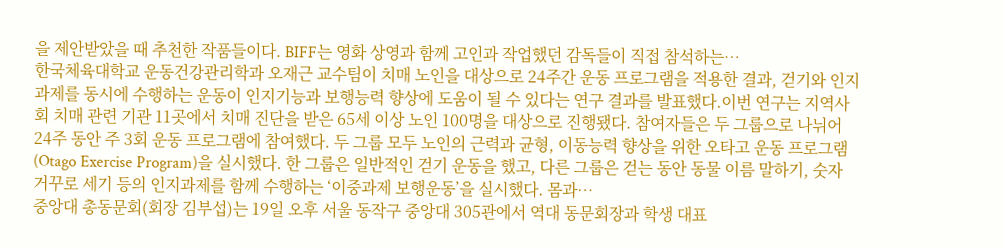을 제안받았을 때 추천한 작품들이다. BIFF는 영화 상영과 함께 고인과 작업했던 감독들이 직접 참석하는…
한국체육대학교 운동건강관리학과 오재근 교수팀이 치매 노인을 대상으로 24주간 운동 프로그램을 적용한 결과, 걷기와 인지과제를 동시에 수행하는 운동이 인지기능과 보행능력 향상에 도움이 될 수 있다는 연구 결과를 발표했다.이번 연구는 지역사회 치매 관련 기관 11곳에서 치매 진단을 받은 65세 이상 노인 100명을 대상으로 진행됐다. 참여자들은 두 그룹으로 나뉘어 24주 동안 주 3회 운동 프로그램에 참여했다. 두 그룹 모두 노인의 근력과 균형, 이동능력 향상을 위한 오타고 운동 프로그램(Otago Exercise Program)을 실시했다. 한 그룹은 일반적인 걷기 운동을 했고, 다른 그룹은 걷는 동안 동물 이름 말하기, 숫자 거꾸로 세기 등의 인지과제를 함께 수행하는 ‘이중과제 보행운동’을 실시했다. 몸과…
중앙대 총동문회(회장 김부섭)는 19일 오후 서울 동작구 중앙대 305관에서 역대 동문회장과 학생 대표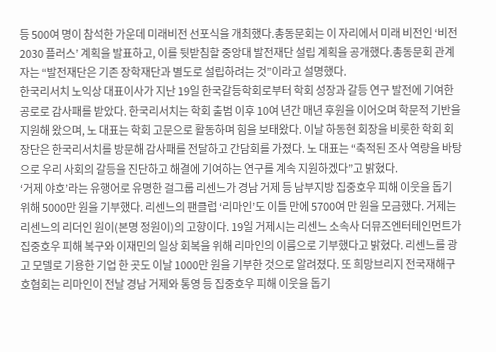등 500여 명이 참석한 가운데 미래비전 선포식을 개최했다.총동문회는 이 자리에서 미래 비전인 ‘비전 2030 플러스’ 계획을 발표하고, 이를 뒷받침할 중앙대 발전재단 설립 계획을 공개했다.총동문회 관계자는 “발전재단은 기존 장학재단과 별도로 설립하려는 것”이라고 설명했다.
한국리서치 노익상 대표이사가 지난 19일 한국갈등학회로부터 학회 성장과 갈등 연구 발전에 기여한 공로로 감사패를 받았다. 한국리서치는 학회 출범 이후 10여 년간 매년 후원을 이어오며 학문적 기반을 지원해 왔으며, 노 대표는 학회 고문으로 활동하며 힘을 보태왔다. 이날 하동현 회장을 비롯한 학회 회장단은 한국리서치를 방문해 감사패를 전달하고 간담회를 가졌다. 노 대표는 “축적된 조사 역량을 바탕으로 우리 사회의 갈등을 진단하고 해결에 기여하는 연구를 계속 지원하겠다”고 밝혔다.
‘거제 야호’라는 유행어로 유명한 걸그룹 리센느가 경남 거제 등 남부지방 집중호우 피해 이웃을 돕기 위해 5000만 원을 기부했다. 리센느의 팬클럽 ‘리마인’도 이틀 만에 5700여 만 원을 모금했다. 거제는 리센느의 리더인 원이(본명 정원이)의 고향이다. 19일 거제시는 리센느 소속사 더뮤즈엔터테인먼트가 집중호우 피해 복구와 이재민의 일상 회복을 위해 리마인의 이름으로 기부했다고 밝혔다. 리센느를 광고 모델로 기용한 기업 한 곳도 이날 1000만 원을 기부한 것으로 알려졌다. 또 희망브리지 전국재해구호협회는 리마인이 전날 경남 거제와 통영 등 집중호우 피해 이웃을 돕기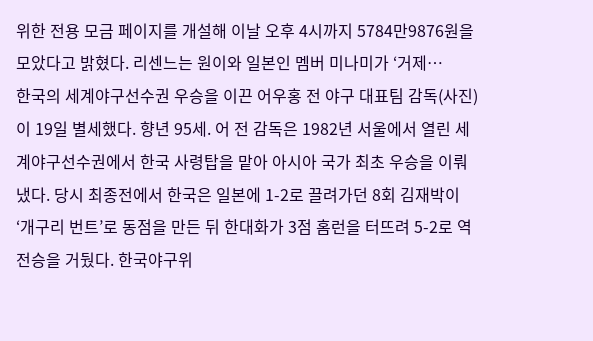위한 전용 모금 페이지를 개설해 이날 오후 4시까지 5784만9876원을 모았다고 밝혔다. 리센느는 원이와 일본인 멤버 미나미가 ‘거제…
한국의 세계야구선수권 우승을 이끈 어우홍 전 야구 대표팀 감독(사진)이 19일 별세했다. 향년 95세. 어 전 감독은 1982년 서울에서 열린 세계야구선수권에서 한국 사령탑을 맡아 아시아 국가 최초 우승을 이뤄냈다. 당시 최종전에서 한국은 일본에 1-2로 끌려가던 8회 김재박이 ‘개구리 번트’로 동점을 만든 뒤 한대화가 3점 홈런을 터뜨려 5-2로 역전승을 거뒀다. 한국야구위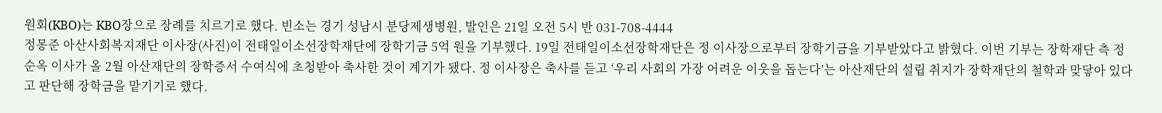원회(KBO)는 KBO장으로 장례를 치르기로 했다. 빈소는 경기 성남시 분당제생병원, 발인은 21일 오전 5시 반 031-708-4444
정몽준 아산사회복지재단 이사장(사진)이 전태일이소선장학재단에 장학기금 5억 원을 기부했다. 19일 전태일이소선장학재단은 정 이사장으로부터 장학기금을 기부받았다고 밝혔다. 이번 기부는 장학재단 측 정순옥 이사가 올 2월 아산재단의 장학증서 수여식에 초청받아 축사한 것이 계기가 됐다. 정 이사장은 축사를 듣고 ‘우리 사회의 가장 어려운 이웃을 돕는다’는 아산재단의 설립 취지가 장학재단의 철학과 맞닿아 있다고 판단해 장학금을 맡기기로 했다.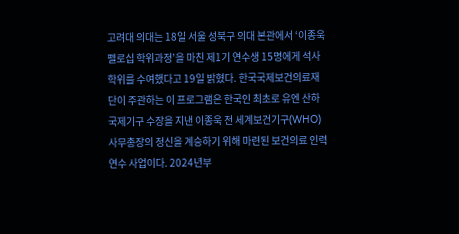고려대 의대는 18일 서울 성북구 의대 본관에서 ‘이종욱 펠로십 학위과정’을 마친 제1기 연수생 15명에게 석사 학위를 수여했다고 19일 밝혔다. 한국국제보건의료재단이 주관하는 이 프로그램은 한국인 최초로 유엔 산하 국제기구 수장을 지낸 이종욱 전 세계보건기구(WHO) 사무총장의 정신을 계승하기 위해 마련된 보건의료 인력 연수 사업이다. 2024년부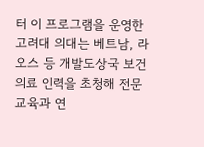터 이 프로그램을 운영한 고려대 의대는 베트남, 라오스 등 개발도상국 보건의료 인력을 초청해 전문교육과 연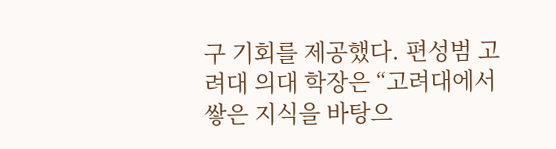구 기회를 제공했다. 편성범 고려대 의대 학장은 “고려대에서 쌓은 지식을 바탕으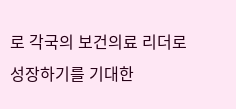로 각국의 보건의료 리더로 성장하기를 기대한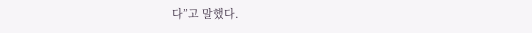다”고 말했다.